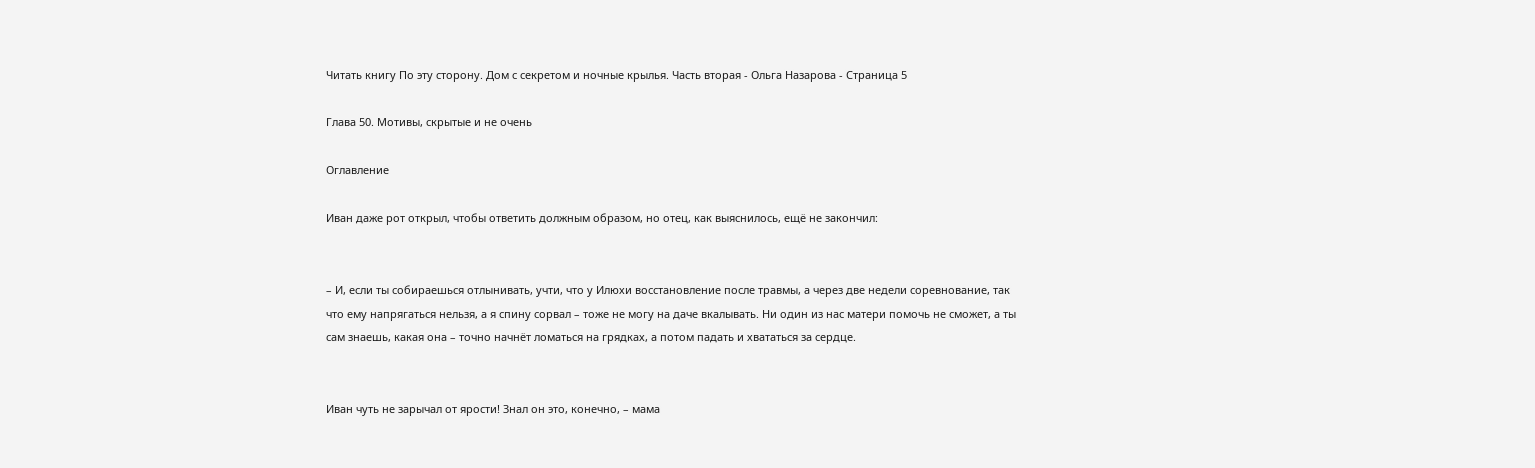Читать книгу По эту сторону. Дом с секретом и ночные крылья. Часть вторая - Ольга Назарова - Страница 5

Глава 50. Мотивы, скрытые и не очень

Оглавление

Иван даже рот открыл, чтобы ответить должным образом, но отец, как выяснилось, ещё не закончил:


– И, если ты собираешься отлынивать, учти, что у Илюхи восстановление после травмы, а через две недели соревнование, так что ему напрягаться нельзя, а я спину сорвал – тоже не могу на даче вкалывать. Ни один из нас матери помочь не сможет, а ты сам знаешь, какая она – точно начнёт ломаться на грядках, а потом падать и хвататься за сердце.


Иван чуть не зарычал от ярости! Знал он это, конечно, – мама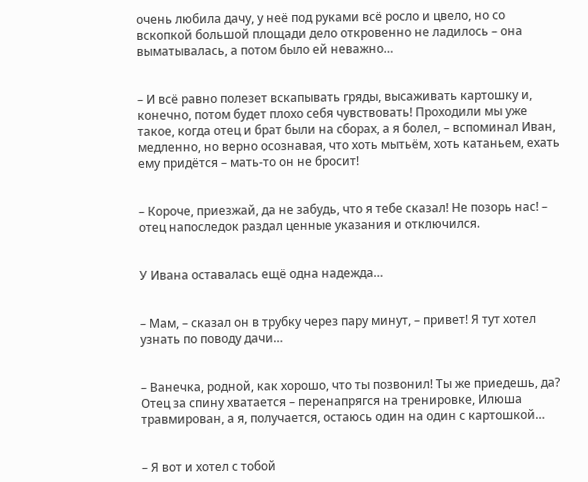очень любила дачу, у неё под руками всё росло и цвело, но со вскопкой большой площади дело откровенно не ладилось – она выматывалась, а потом было ей неважно…


– И всё равно полезет вскапывать гряды, высаживать картошку и, конечно, потом будет плохо себя чувствовать! Проходили мы уже такое, когда отец и брат были на сборах, а я болел, – вспоминал Иван, медленно, но верно осознавая, что хоть мытьём, хоть катаньем, ехать ему придётся – мать-то он не бросит!


– Короче, приезжай, да не забудь, что я тебе сказал! Не позорь нас! – отец напоследок раздал ценные указания и отключился.


У Ивана оставалась ещё одна надежда…


– Мам, – сказал он в трубку через пару минут, – привет! Я тут хотел узнать по поводу дачи…


– Ванечка, родной, как хорошо, что ты позвонил! Ты же приедешь, да? Отец за спину хватается – перенапрягся на тренировке, Илюша травмирован, а я, получается, остаюсь один на один с картошкой…


– Я вот и хотел с тобой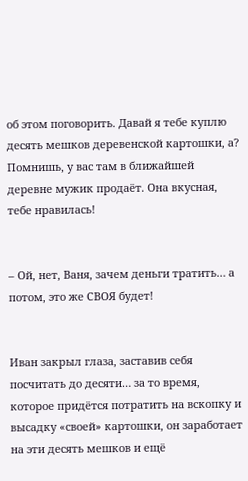об этом поговорить. Давай я тебе куплю десять мешков деревенской картошки, а? Помнишь, у вас там в ближайшей деревне мужик продаёт. Она вкусная, тебе нравилась!


– Ой, нет, Ваня, зачем деньги тратить… а потом, это же СВОЯ будет!


Иван закрыл глаза, заставив себя посчитать до десяти… за то время, которое придётся потратить на вскопку и высадку «своей» картошки, он заработает на эти десять мешков и ещё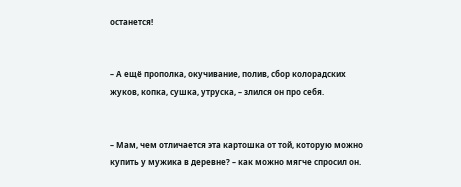останется!


– А ещё прополка, окучивание, полив, сбор колорадских жуков, копка, сушка, утруска, – злился он про себя.


– Мам, чем отличается эта картошка от той, которую можно купить у мужика в деревне? – как можно мягче спросил он.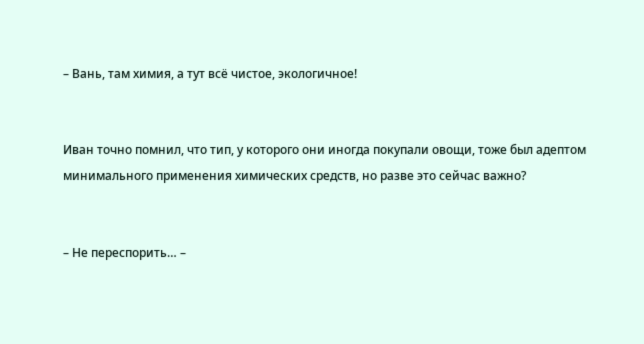– Вань, там химия, а тут всё чистое, экологичное!


Иван точно помнил, что тип, у которого они иногда покупали овощи, тоже был адептом минимального применения химических средств, но разве это сейчас важно?


– Не переспорить… –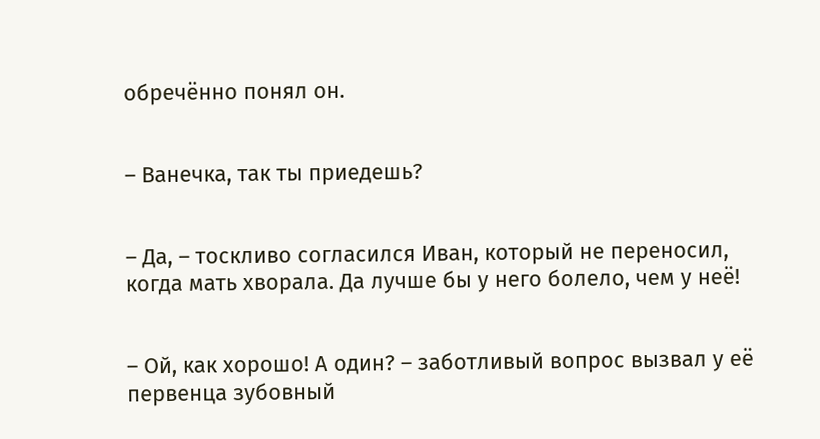обречённо понял он.


– Ванечка, так ты приедешь?


– Да, – тоскливо согласился Иван, который не переносил, когда мать хворала. Да лучше бы у него болело, чем у неё!


– Ой, как хорошо! А один? – заботливый вопрос вызвал у её первенца зубовный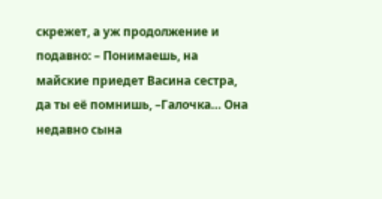скрежет, а уж продолжение и подавно: – Понимаешь, на майские приедет Васина сестра, да ты её помнишь, –Галочка… Она недавно сына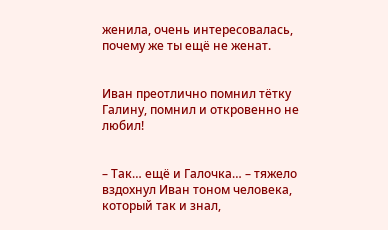женила, очень интересовалась, почему же ты ещё не женат.


Иван преотлично помнил тётку Галину, помнил и откровенно не любил!


– Так… ещё и Галочка… – тяжело вздохнул Иван тоном человека, который так и знал,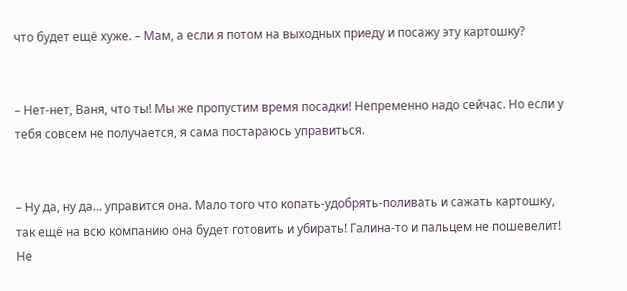что будет ещё хуже. – Мам, а если я потом на выходных приеду и посажу эту картошку?


– Нет-нет, Ваня, что ты! Мы же пропустим время посадки! Непременно надо сейчас. Но если у тебя совсем не получается, я сама постараюсь управиться.


– Ну да, ну да… управится она. Мало того что копать-удобрять-поливать и сажать картошку, так ещё на всю компанию она будет готовить и убирать! Галина-то и пальцем не пошевелит! Не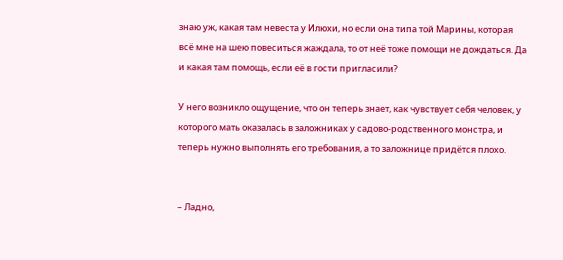знаю уж, какая там невеста у Илюхи, но если она типа той Марины, которая всё мне на шею повеситься жаждала, то от неё тоже помощи не дождаться. Да и какая там помощь, если её в гости пригласили?

У него возникло ощущение, что он теперь знает, как чувствует себя человек, у которого мать оказалась в заложниках у садово-родственного монстра, и теперь нужно выполнять его требования, а то заложнице придётся плохо.


– Ладно,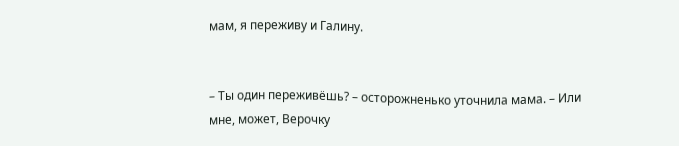мам, я переживу и Галину.


– Ты один переживёшь? – осторожненько уточнила мама. – Или мне, может, Верочку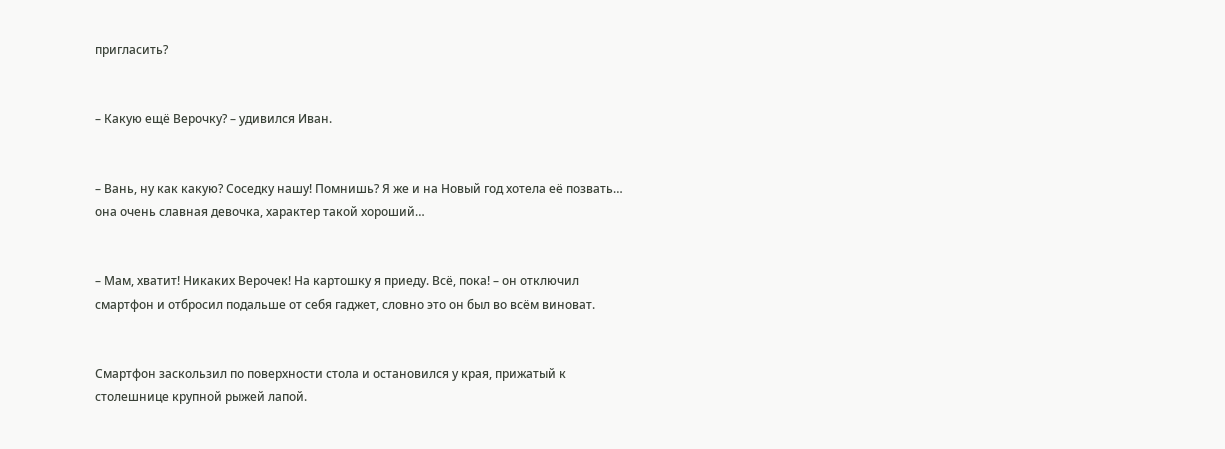пригласить?


– Какую ещё Верочку? – удивился Иван.


– Вань, ну как какую? Соседку нашу! Помнишь? Я же и на Новый год хотела её позвать… она очень славная девочка, характер такой хороший…


– Мам, хватит! Никаких Верочек! На картошку я приеду. Всё, пока! – он отключил смартфон и отбросил подальше от себя гаджет, словно это он был во всём виноват.


Смартфон заскользил по поверхности стола и остановился у края, прижатый к столешнице крупной рыжей лапой.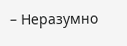– Неразумно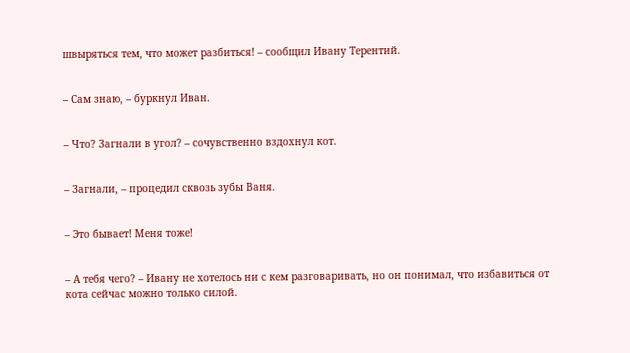швыряться тем, что может разбиться! – сообщил Ивану Терентий.


– Сам знаю, – буркнул Иван.


– Что? Загнали в угол? – сочувственно вздохнул кот.


– Загнали, – процедил сквозь зубы Ваня.


– Это бывает! Меня тоже!


– А тебя чего? – Ивану не хотелось ни с кем разговаривать, но он понимал, что избавиться от кота сейчас можно только силой.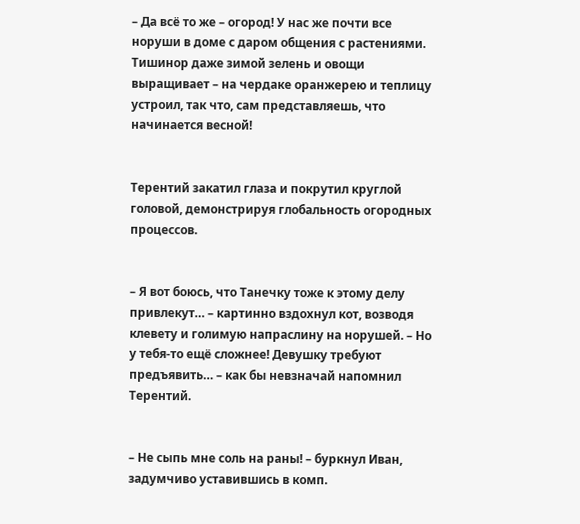– Да всё то же – огород! У нас же почти все норуши в доме с даром общения с растениями. Тишинор даже зимой зелень и овощи выращивает – на чердаке оранжерею и теплицу устроил, так что, сам представляешь, что начинается весной!


Терентий закатил глаза и покрутил круглой головой, демонстрируя глобальность огородных процессов.


– Я вот боюсь, что Танечку тоже к этому делу привлекут… – картинно вздохнул кот, возводя клевету и голимую напраслину на норушей. – Но у тебя-то ещё сложнее! Девушку требуют предъявить… – как бы невзначай напомнил Терентий.


– Не сыпь мне соль на раны! – буркнул Иван, задумчиво уставившись в комп.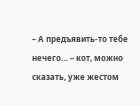– А предъявить-то тебе нечего… – кот, можно сказать, уже жестом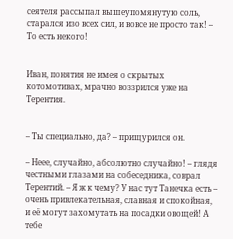сеятеля рассыпал вышеупомянутую соль, старался изо всех сил, и вовсе не просто так! – То есть некого!


Иван, понятия не имея о скрытых котомотивах, мрачно воззрился уже на Терентия.


– Ты специально, да? – прищурился он.

– Неее, случайно, абсолютно случайно! – глядя честными глазами на собеседника, соврал Терентий. – Я ж к чему? У нас тут Танечка есть – очень привлекательная, славная и спокойная, и её могут захомутать на посадки овощей! А тебе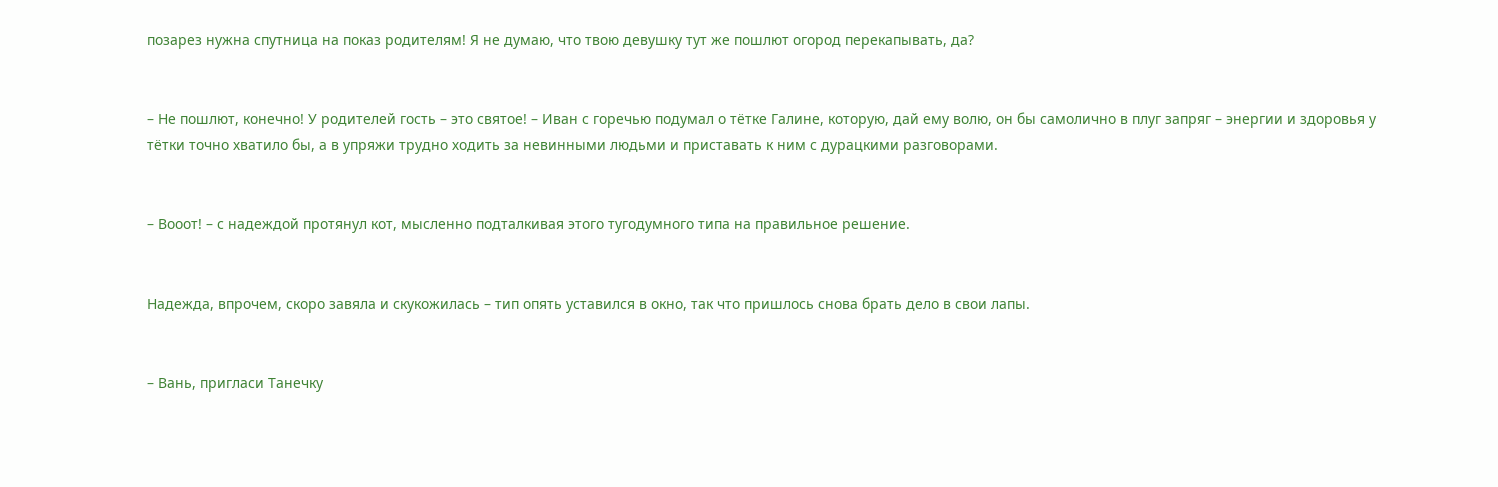позарез нужна спутница на показ родителям! Я не думаю, что твою девушку тут же пошлют огород перекапывать, да?


– Не пошлют, конечно! У родителей гость – это святое! – Иван с горечью подумал о тётке Галине, которую, дай ему волю, он бы самолично в плуг запряг – энергии и здоровья у тётки точно хватило бы, а в упряжи трудно ходить за невинными людьми и приставать к ним с дурацкими разговорами.


– Вооот! – с надеждой протянул кот, мысленно подталкивая этого тугодумного типа на правильное решение.


Надежда, впрочем, скоро завяла и скукожилась – тип опять уставился в окно, так что пришлось снова брать дело в свои лапы.


– Вань, пригласи Танечку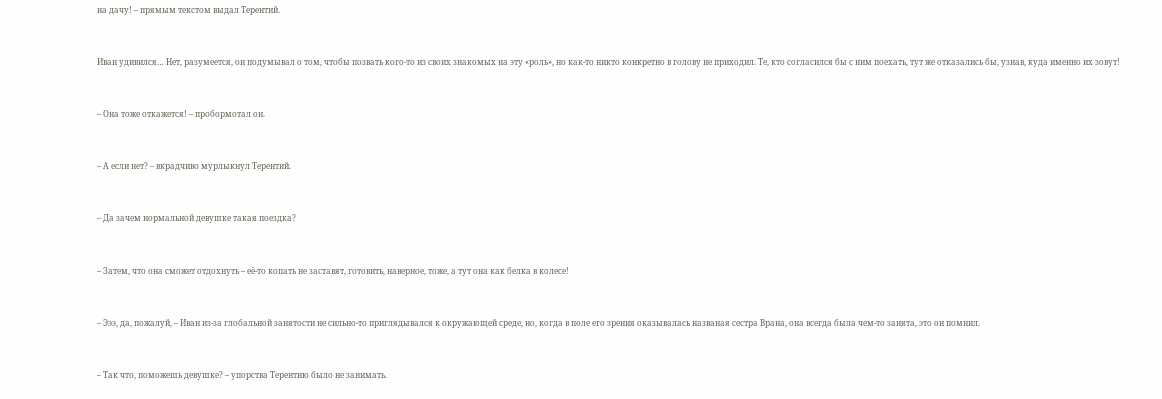на дачу! – прямым текстом выдал Терентий.


Иван удивился… Нет, разумеется, он подумывал о том, чтобы позвать кого-то из своих знакомых на эту «роль», но как-то никто конкретно в голову не приходил. Те, кто согласился бы с ним поехать, тут же отказались бы, узнав, куда именно их зовут!


– Она тоже откажется! – пробормотал он.


– А если нет? – вкрадчиво мурлыкнул Терентий.


– Да зачем нормальной девушке такая поездка?


– Затем, что она сможет отдохнуть – её-то копать не заставят, готовить, наверное, тоже, а тут она как белка в колесе!


– Эээ, да, пожалуй, – Иван из-за глобальной занятости не сильно-то приглядывался к окружающей среде, но, когда в поле его зрения оказывалась названая сестра Врана, она всегда была чем-то занята, это он помнил.


– Так что, поможешь девушке? – упорства Терентию было не занимать.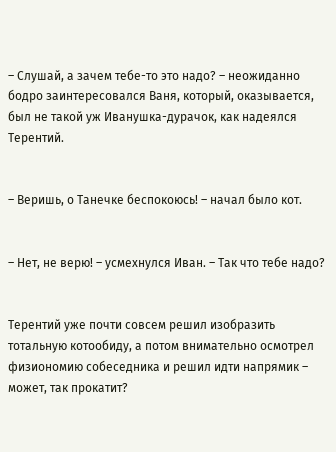– Слушай, а зачем тебе-то это надо? – неожиданно бодро заинтересовался Ваня, который, оказывается, был не такой уж Иванушка-дурачок, как надеялся Терентий.


– Веришь, о Танечке беспокоюсь! – начал было кот.


– Нет, не верю! – усмехнулся Иван. – Так что тебе надо?


Терентий уже почти совсем решил изобразить тотальную котообиду, а потом внимательно осмотрел физиономию собеседника и решил идти напрямик – может, так прокатит?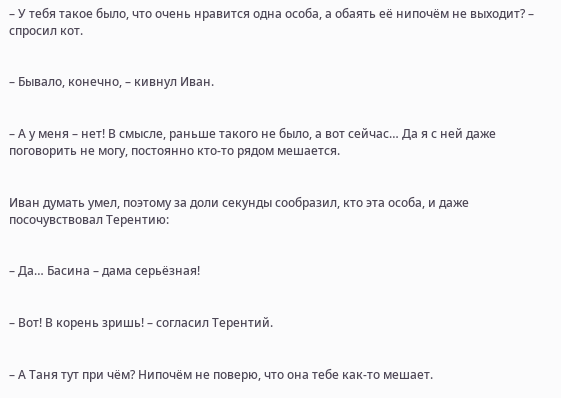– У тебя такое было, что очень нравится одна особа, а обаять её нипочём не выходит? – спросил кот.


– Бывало, конечно, – кивнул Иван.


– А у меня – нет! В смысле, раньше такого не было, а вот сейчас… Да я с ней даже поговорить не могу, постоянно кто-то рядом мешается.


Иван думать умел, поэтому за доли секунды сообразил, кто эта особа, и даже посочувствовал Терентию:


– Да… Басина – дама серьёзная!


– Вот! В корень зришь! – согласил Терентий.


– А Таня тут при чём? Нипочём не поверю, что она тебе как-то мешает.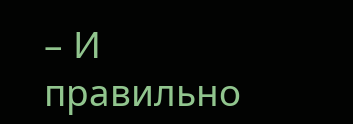– И правильно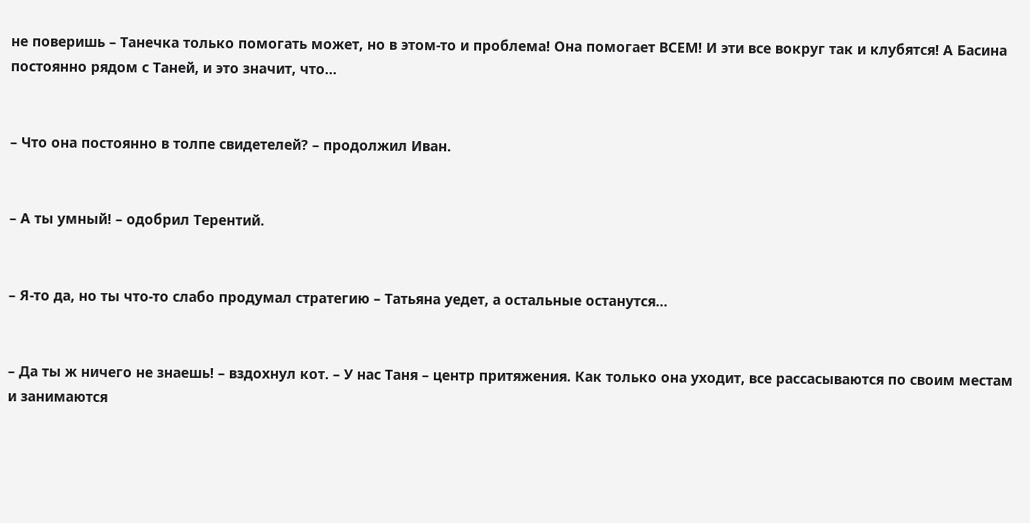не поверишь – Танечка только помогать может, но в этом-то и проблема! Она помогает ВСЕМ! И эти все вокруг так и клубятся! А Басина постоянно рядом с Таней, и это значит, что…


– Что она постоянно в толпе свидетелей? – продолжил Иван.


– А ты умный! – одобрил Терентий.


– Я-то да, но ты что-то слабо продумал стратегию – Татьяна уедет, а остальные останутся…


– Да ты ж ничего не знаешь! – вздохнул кот. – У нас Таня – центр притяжения. Как только она уходит, все рассасываются по своим местам и занимаются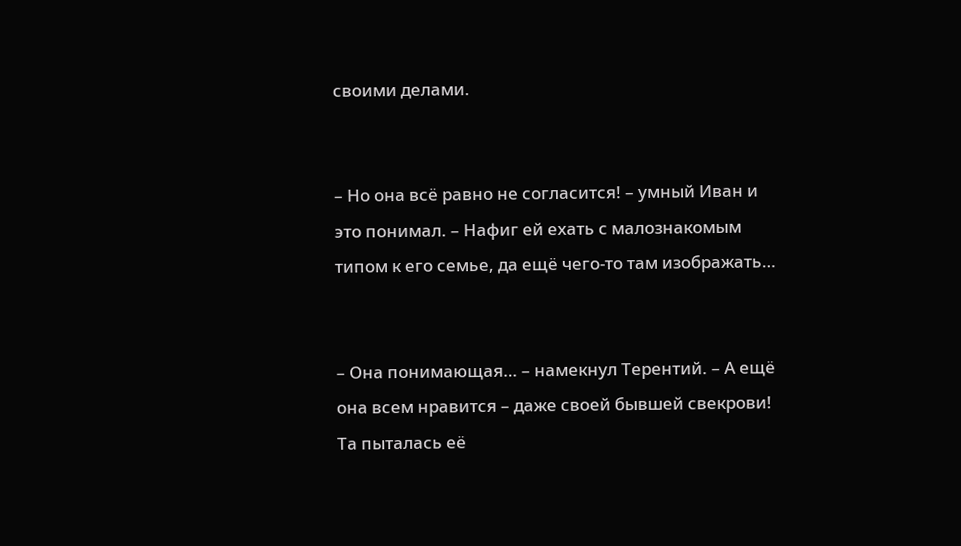своими делами.


– Но она всё равно не согласится! – умный Иван и это понимал. – Нафиг ей ехать с малознакомым типом к его семье, да ещё чего-то там изображать…


– Она понимающая… – намекнул Терентий. – А ещё она всем нравится – даже своей бывшей свекрови! Та пыталась её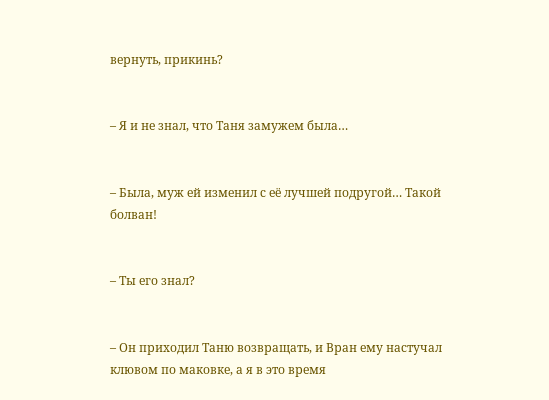вернуть, прикинь?


– Я и не знал, что Таня замужем была…


– Была, муж ей изменил с её лучшей подругой… Такой болван!


– Ты его знал?


– Он приходил Таню возвращать, и Вран ему настучал клювом по маковке, а я в это время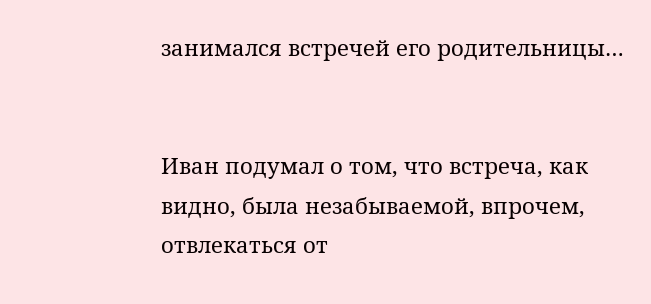занимался встречей его родительницы…


Иван подумал о том, что встреча, как видно, была незабываемой, впрочем, отвлекаться от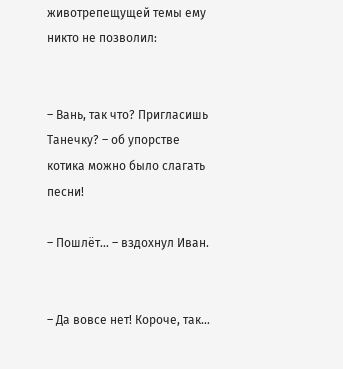животрепещущей темы ему никто не позволил:


– Вань, так что? Пригласишь Танечку? – об упорстве котика можно было слагать песни!

– Пошлёт… – вздохнул Иван.


– Да вовсе нет! Короче, так…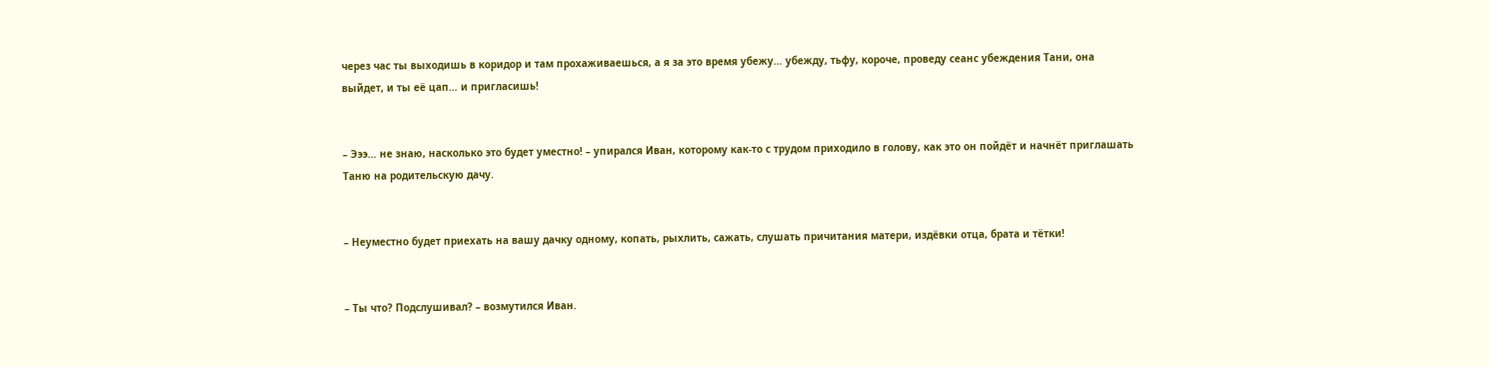через час ты выходишь в коридор и там прохаживаешься, а я за это время убежу… убежду, тьфу, короче, проведу сеанс убеждения Тани, она выйдет, и ты её цап… и пригласишь!


– Эээ… не знаю, насколько это будет уместно! – упирался Иван, которому как-то с трудом приходило в голову, как это он пойдёт и начнёт приглашать Таню на родительскую дачу.


– Неуместно будет приехать на вашу дачку одному, копать, рыхлить, сажать, слушать причитания матери, издёвки отца, брата и тётки!


– Ты что? Подслушивал? – возмутился Иван.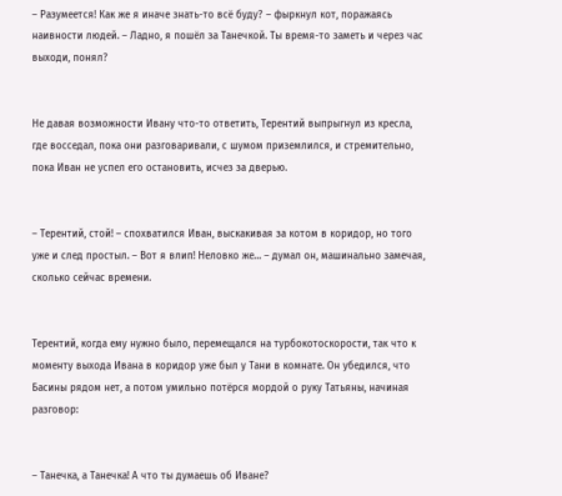– Разумеется! Как же я иначе знать-то всё буду? – фыркнул кот, поражаясь наивности людей. – Ладно, я пошёл за Танечкой. Ты время-то заметь и через час выходи, понял?


Не давая возможности Ивану что-то ответить, Терентий выпрыгнул из кресла, где восседал, пока они разговаривали, с шумом приземлился, и стремительно, пока Иван не успел его остановить, исчез за дверью.


– Терентий, стой! – спохватился Иван, выскакивая за котом в коридор, но того уже и след простыл. – Вот я влип! Неловко же… – думал он, машинально замечая, сколько сейчас времени.


Терентий, когда ему нужно было, перемещался на турбокотоскорости, так что к моменту выхода Ивана в коридор уже был у Тани в комнате. Он убедился, что Басины рядом нет, а потом умильно потёрся мордой о руку Татьяны, начиная разговор:


– Танечка, а Танечка! А что ты думаешь об Иване?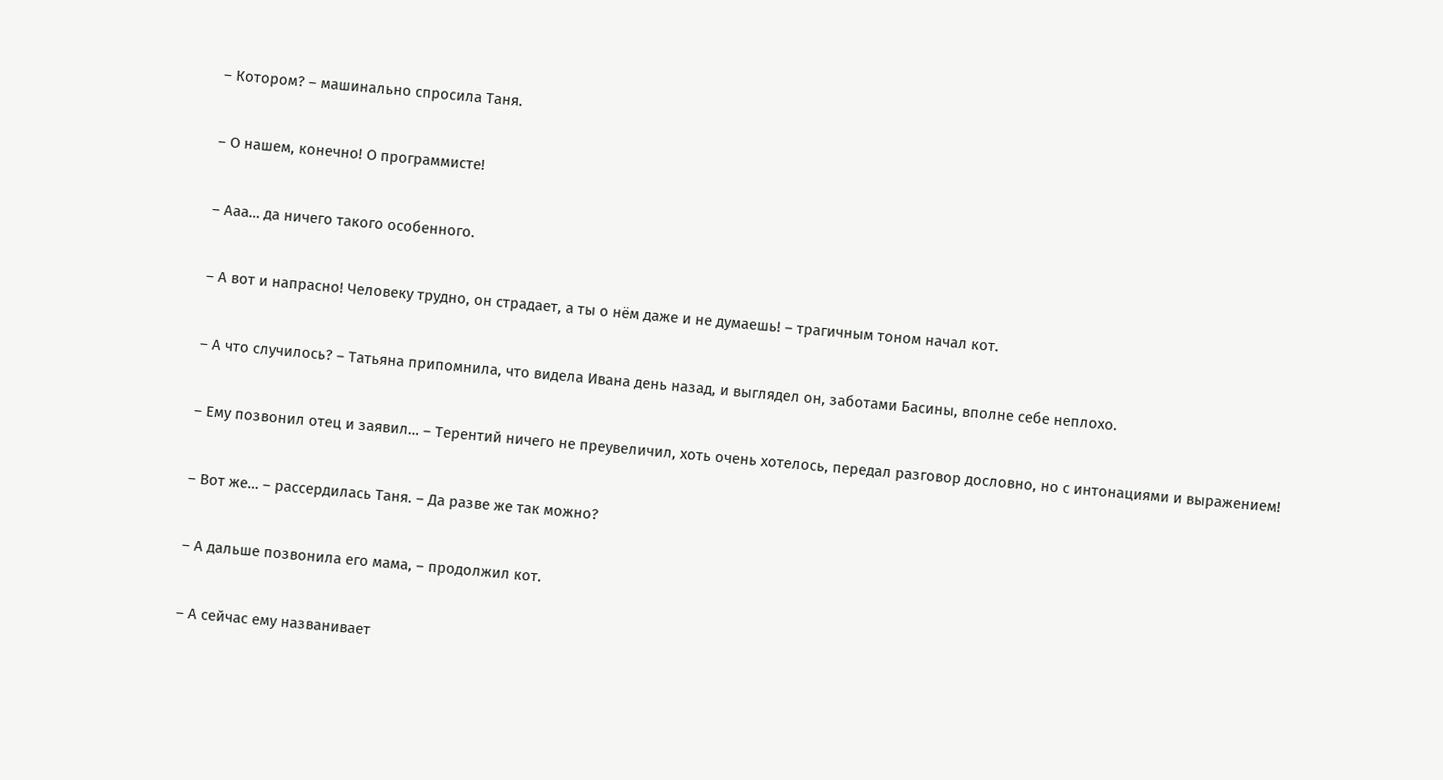– Котором? – машинально спросила Таня.


– О нашем, конечно! О программисте!


– Ааа… да ничего такого особенного.


– А вот и напрасно! Человеку трудно, он страдает, а ты о нём даже и не думаешь! – трагичным тоном начал кот.


– А что случилось? – Татьяна припомнила, что видела Ивана день назад, и выглядел он, заботами Басины, вполне себе неплохо.


– Ему позвонил отец и заявил… – Терентий ничего не преувеличил, хоть очень хотелось, передал разговор дословно, но с интонациями и выражением!


– Вот же… – рассердилась Таня. – Да разве же так можно?


– А дальше позвонила его мама, – продолжил кот.


– А сейчас ему названивает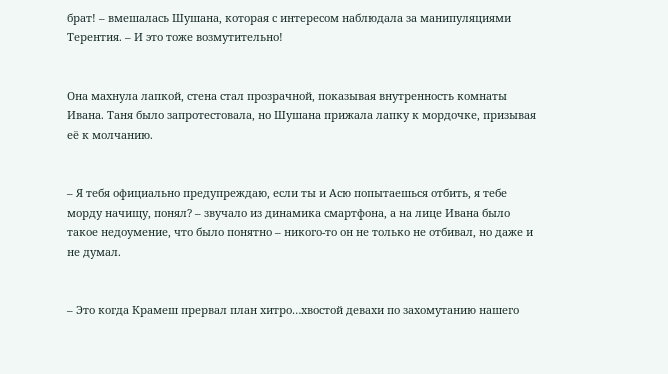брат! – вмешалась Шушана, которая с интересом наблюдала за манипуляциями Терентия. – И это тоже возмутительно!


Она махнула лапкой, стена стал прозрачной, показывая внутренность комнаты Ивана. Таня было запротестовала, но Шушана прижала лапку к мордочке, призывая её к молчанию.


– Я тебя официально предупреждаю, если ты и Асю попытаешься отбить, я тебе морду начищу, понял? – звучало из динамика смартфона, а на лице Ивана было такое недоумение, что было понятно – никого-то он не только не отбивал, но даже и не думал.


– Это когда Крамеш прервал план хитро…хвостой девахи по захомутанию нашего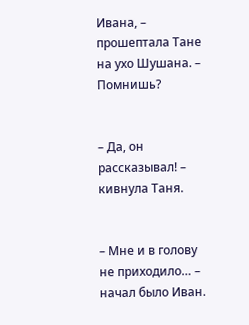Ивана, – прошептала Тане на ухо Шушана. – Помнишь?


– Да, он рассказывал! – кивнула Таня.


– Мне и в голову не приходило… – начал было Иван.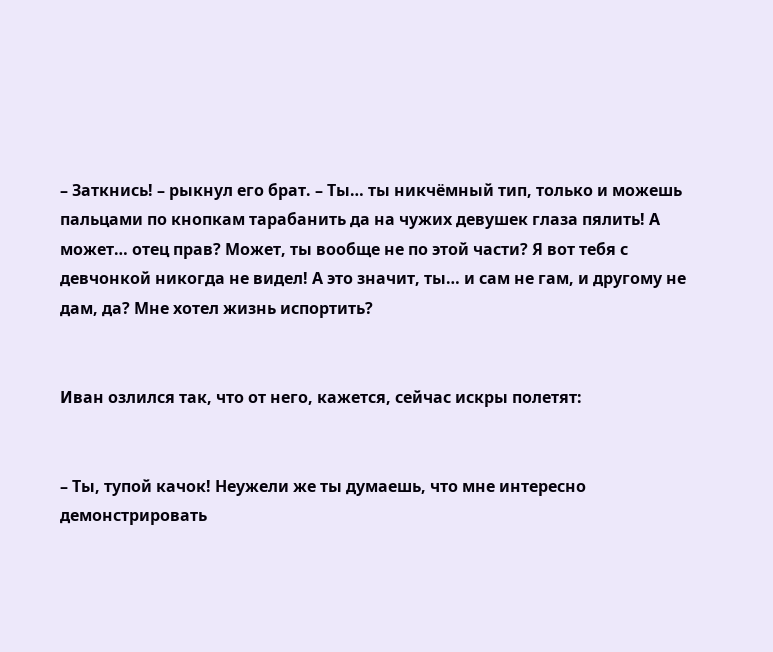– Заткнись! – рыкнул его брат. – Ты… ты никчёмный тип, только и можешь пальцами по кнопкам тарабанить да на чужих девушек глаза пялить! А может… отец прав? Может, ты вообще не по этой части? Я вот тебя с девчонкой никогда не видел! А это значит, ты… и сам не гам, и другому не дам, да? Мне хотел жизнь испортить?


Иван озлился так, что от него, кажется, сейчас искры полетят:


– Ты, тупой качок! Неужели же ты думаешь, что мне интересно демонстрировать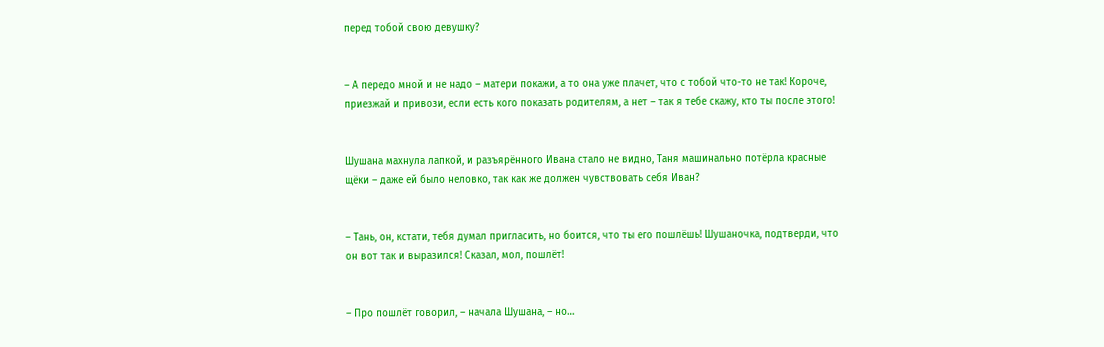перед тобой свою девушку?


– А передо мной и не надо – матери покажи, а то она уже плачет, что с тобой что-то не так! Короче, приезжай и привози, если есть кого показать родителям, а нет – так я тебе скажу, кто ты после этого!


Шушана махнула лапкой, и разъярённого Ивана стало не видно, Таня машинально потёрла красные щёки – даже ей было неловко, так как же должен чувствовать себя Иван?


– Тань, он, кстати, тебя думал пригласить, но боится, что ты его пошлёшь! Шушаночка, подтверди, что он вот так и выразился! Сказал, мол, пошлёт!


– Про пошлёт говорил, – начала Шушана, – но…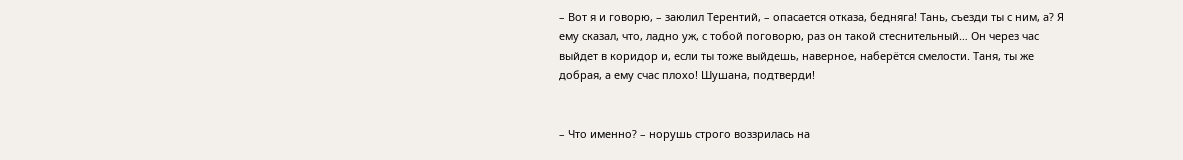– Вот я и говорю, – заюлил Терентий, – опасается отказа, бедняга! Тань, съезди ты с ним, а? Я ему сказал, что, ладно уж, с тобой поговорю, раз он такой стеснительный… Он через час выйдет в коридор и, если ты тоже выйдешь, наверное, наберётся смелости. Таня, ты же добрая, а ему счас плохо! Шушана, подтверди!


– Что именно? – норушь строго воззрилась на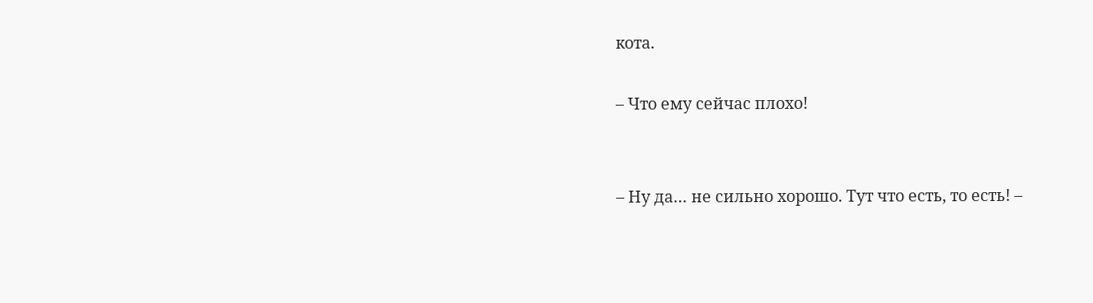кота.

– Что ему сейчас плохо!


– Ну да… не сильно хорошо. Тут что есть, то есть! –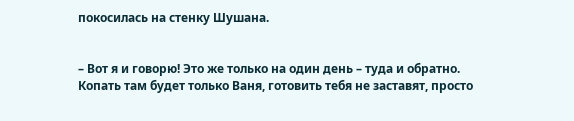покосилась на стенку Шушана.


– Вот я и говорю! Это же только на один день – туда и обратно. Копать там будет только Ваня, готовить тебя не заставят, просто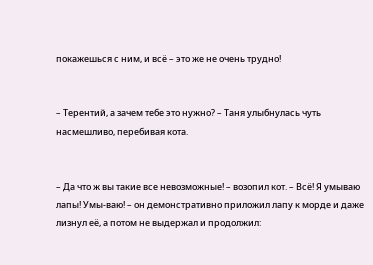покажешься с ним, и всё – это же не очень трудно!


– Терентий, а зачем тебе это нужно? – Таня улыбнулась чуть насмешливо, перебивая кота.


– Да что ж вы такие все невозможные! – возопил кот. – Всё! Я умываю лапы! Умы-ваю! – он демонстративно приложил лапу к морде и даже лизнул её, а потом не выдержал и продолжил: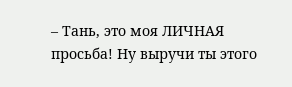– Тань, это моя ЛИЧНАЯ просьба! Ну выручи ты этого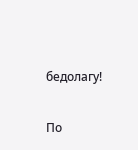бедолагу!

По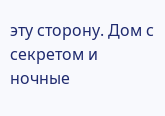эту сторону. Дом с секретом и ночные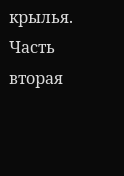крылья. Часть вторая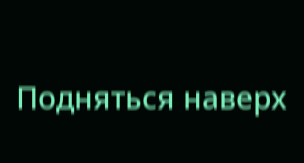Подняться наверх